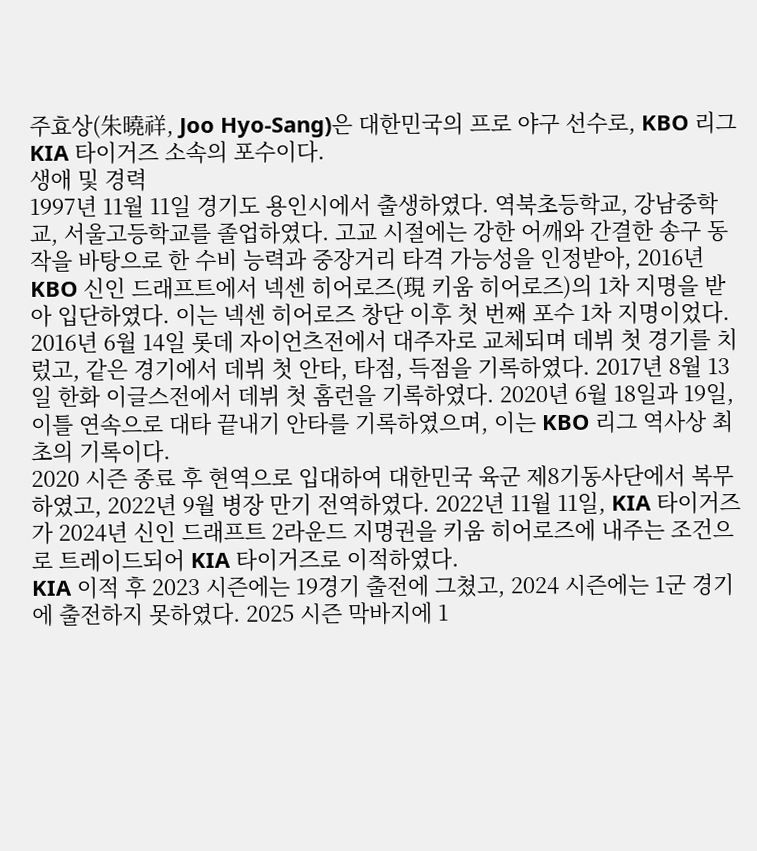주효상(朱曉祥, Joo Hyo-Sang)은 대한민국의 프로 야구 선수로, KBO 리그 KIA 타이거즈 소속의 포수이다.
생애 및 경력
1997년 11월 11일 경기도 용인시에서 출생하였다. 역북초등학교, 강남중학교, 서울고등학교를 졸업하였다. 고교 시절에는 강한 어깨와 간결한 송구 동작을 바탕으로 한 수비 능력과 중장거리 타격 가능성을 인정받아, 2016년 KBO 신인 드래프트에서 넥센 히어로즈(現 키움 히어로즈)의 1차 지명을 받아 입단하였다. 이는 넥센 히어로즈 창단 이후 첫 번째 포수 1차 지명이었다.
2016년 6월 14일 롯데 자이언츠전에서 대주자로 교체되며 데뷔 첫 경기를 치렀고, 같은 경기에서 데뷔 첫 안타, 타점, 득점을 기록하였다. 2017년 8월 13일 한화 이글스전에서 데뷔 첫 홈런을 기록하였다. 2020년 6월 18일과 19일, 이틀 연속으로 대타 끝내기 안타를 기록하였으며, 이는 KBO 리그 역사상 최초의 기록이다.
2020 시즌 종료 후 현역으로 입대하여 대한민국 육군 제8기동사단에서 복무하였고, 2022년 9월 병장 만기 전역하였다. 2022년 11월 11일, KIA 타이거즈가 2024년 신인 드래프트 2라운드 지명권을 키움 히어로즈에 내주는 조건으로 트레이드되어 KIA 타이거즈로 이적하였다.
KIA 이적 후 2023 시즌에는 19경기 출전에 그쳤고, 2024 시즌에는 1군 경기에 출전하지 못하였다. 2025 시즌 막바지에 1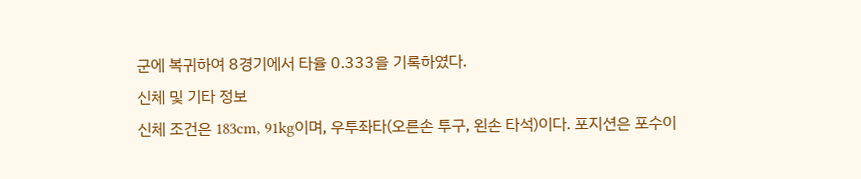군에 복귀하여 8경기에서 타율 0.333을 기록하였다.
신체 및 기타 정보
신체 조건은 183cm, 91kg이며, 우투좌타(오른손 투구, 왼손 타석)이다. 포지션은 포수이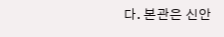다. 본관은 신안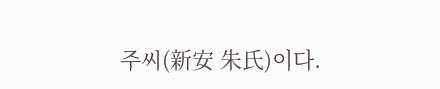주씨(新安 朱氏)이다.